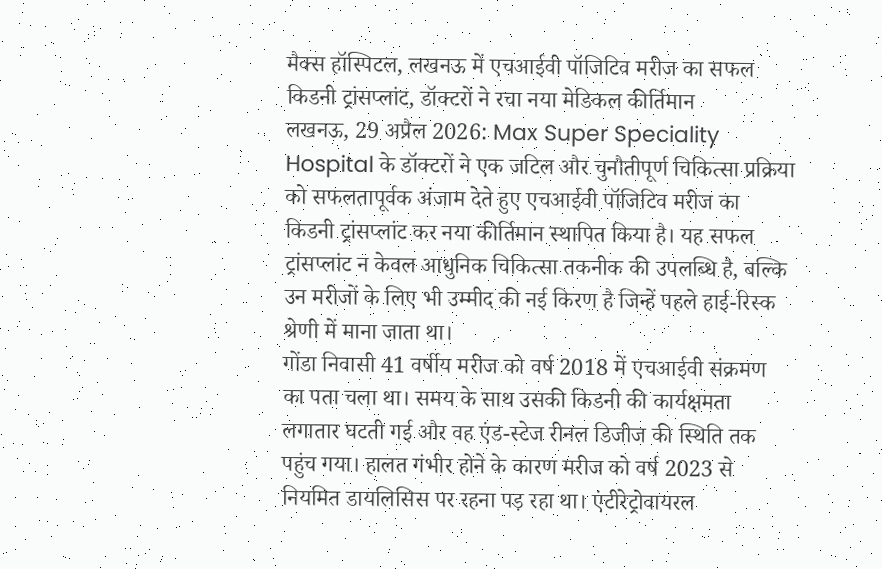मैक्स हॉस्पिटल, लखनऊ में एचआईवी पॉजिटिव मरीज का सफल किडनी ट्रांसप्लांट, डॉक्टरों ने रचा नया मेडिकल कीर्तिमान
लखनऊ, 29 अप्रैल 2026: Max Super Speciality Hospital के डॉक्टरों ने एक जटिल और चुनौतीपूर्ण चिकित्सा प्रक्रिया को सफलतापूर्वक अंजाम देते हुए एचआईवी पॉजिटिव मरीज का किडनी ट्रांसप्लांट कर नया कीर्तिमान स्थापित किया है। यह सफल ट्रांसप्लांट न केवल आधुनिक चिकित्सा तकनीक की उपलब्धि है, बल्कि उन मरीजों के लिए भी उम्मीद की नई किरण है जिन्हें पहले हाई-रिस्क श्रेणी में माना जाता था।
गोंडा निवासी 41 वर्षीय मरीज को वर्ष 2018 में एचआईवी संक्रमण का पता चला था। समय के साथ उसकी किडनी की कार्यक्षमता लगातार घटती गई और वह एंड-स्टेज रीनल डिजीज की स्थिति तक पहुंच गया। हालत गंभीर होने के कारण मरीज को वर्ष 2023 से नियमित डायलिसिस पर रहना पड़ रहा था। एंटीरेट्रोवायरल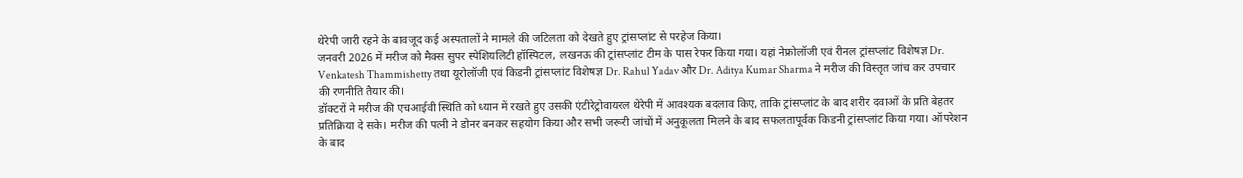थेरेपी जारी रहने के बावजूद कई अस्पतालों ने मामले की जटिलता को देखते हुए ट्रांसप्लांट से परहेज किया।
जनवरी 2026 में मरीज को मैक्स सुपर स्पेशियलिटी हॉस्पिटल, लखनऊ की ट्रांसप्लांट टीम के पास रेफर किया गया। यहां नेफ्रोलॉजी एवं रीनल ट्रांसप्लांट विशेषज्ञ Dr. Venkatesh Thammishetty तथा यूरोलॉजी एवं किडनी ट्रांसप्लांट विशेषज्ञ Dr. Rahul Yadav और Dr. Aditya Kumar Sharma ने मरीज की विस्तृत जांच कर उपचार की रणनीति तैयार की।
डॉक्टरों ने मरीज की एचआईवी स्थिति को ध्यान में रखते हुए उसकी एंटीरेट्रोवायरल थेरेपी में आवश्यक बदलाव किए, ताकि ट्रांसप्लांट के बाद शरीर दवाओं के प्रति बेहतर प्रतिक्रिया दे सके। मरीज की पत्नी ने डोनर बनकर सहयोग किया और सभी जरूरी जांचों में अनुकूलता मिलने के बाद सफलतापूर्वक किडनी ट्रांसप्लांट किया गया। ऑपरेशन के बाद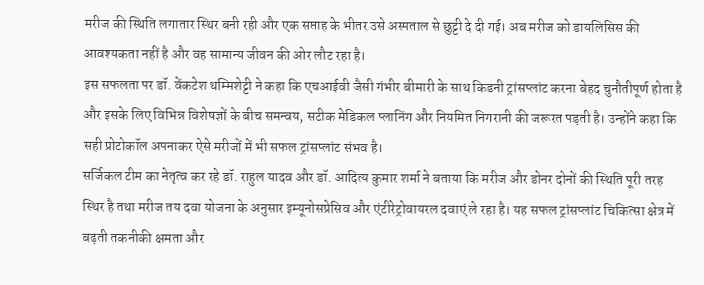मरीज की स्थिति लगातार स्थिर बनी रही और एक सप्ताह के भीतर उसे अस्पताल से छुट्टी दे दी गई। अब मरीज को डायलिसिस की आवश्यकता नहीं है और वह सामान्य जीवन की ओर लौट रहा है।
इस सफलता पर डॉ. वेंकटेश थम्मिशेट्टी ने कहा कि एचआईवी जैसी गंभीर बीमारी के साथ किडनी ट्रांसप्लांट करना बेहद चुनौतीपूर्ण होता है और इसके लिए विभिन्न विशेषज्ञों के बीच समन्वय, सटीक मेडिकल प्लानिंग और नियमित निगरानी की जरूरत पड़ती है। उन्होंने कहा कि सही प्रोटोकॉल अपनाकर ऐसे मरीजों में भी सफल ट्रांसप्लांट संभव है।
सर्जिकल टीम का नेतृत्व कर रहे डॉ. राहुल यादव और डॉ. आदित्य कुमार शर्मा ने बताया कि मरीज और डोनर दोनों की स्थिति पूरी तरह स्थिर है तथा मरीज तय दवा योजना के अनुसार इम्यूनोसप्रेसिव और एंटीरेट्रोवायरल दवाएं ले रहा है। यह सफल ट्रांसप्लांट चिकित्सा क्षेत्र में बढ़ती तकनीकी क्षमता और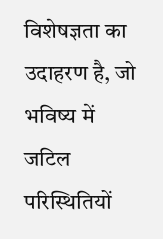विशेषज्ञता का उदाहरण है, जो भविष्य में जटिल परिस्थितियों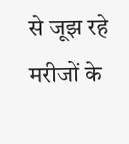से जूझ रहे मरीजों के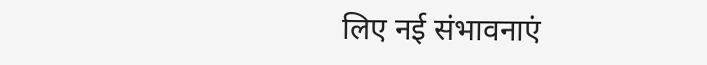लिए नई संभावनाएं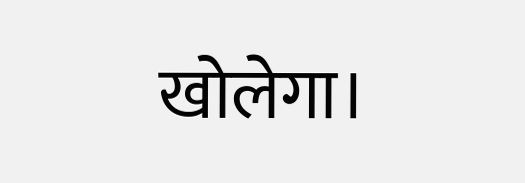खोलेगा।